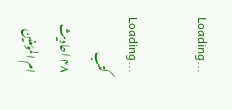Loading...

Loading...
کتب
۴۸ احادیث
ام المؤمنین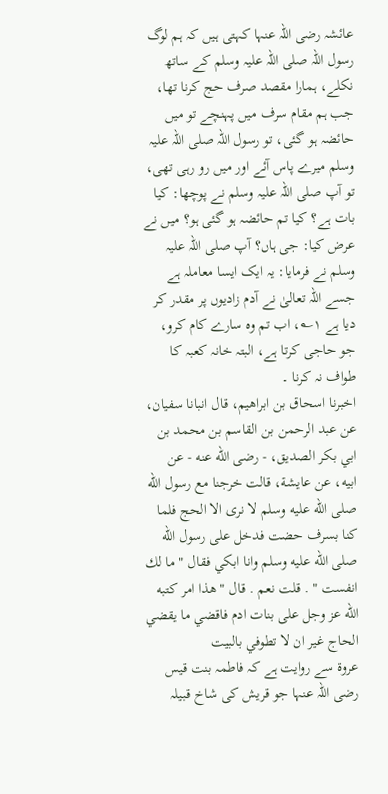عائشہ رضی اللہ عنہا کہتی ہیں کہ ہم لوگ رسول اللہ صلی اللہ علیہ وسلم کے ساتھ نکلے، ہمارا مقصد صرف حج کرنا تھا، جب ہم مقام سرف میں پہنچے تو میں حائضہ ہو گئی، تو رسول اللہ صلی اللہ علیہ وسلم میرے پاس آئے اور میں رو رہی تھی، تو آپ صلی اللہ علیہ وسلم نے پوچھا: کیا بات ہے؟ کیا تم حائضہ ہو گئی ہو؟ میں نے عرض کیا: جی ہاں؟ آپ صلی اللہ علیہ وسلم نے فرمایا: یہ ایک ایسا معاملہ ہے جسے اللہ تعالیٰ نے آدم زادیوں پر مقدر کر دیا ہے ۱؎، اب تم وہ سارے کام کرو، جو حاجی کرتا ہے، البتہ خانہ کعبہ کا طواف نہ کرنا ۔
اخبرنا اسحاق بن ابراهيم، قال انبانا سفيان، عن عبد الرحمن بن القاسم بن محمد بن ابي بكر الصديق، - رضى الله عنه - عن ابيه، عن عايشة، قالت خرجنا مع رسول الله صلى الله عليه وسلم لا نرى الا الحج فلما كنا بسرف حضت فدخل على رسول الله صلى الله عليه وسلم وانا ابكي فقال " ما لك انفست " . قلت نعم . قال " هذا امر كتبه الله عز وجل على بنات ادم فاقضي ما يقضي الحاج غير ان لا تطوفي بالبيت
عروۃ سے روایت ہے کہ فاطمہ بنت قیس رضی اللہ عنہا جو قریش کی شاخ قبیلہ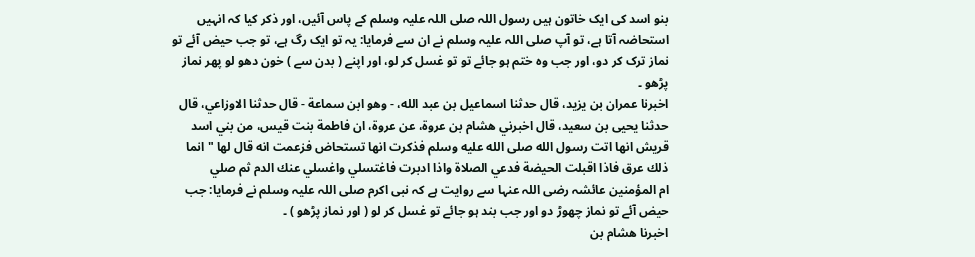بنو اسد کی ایک خاتون ہیں رسول اللہ صلی اللہ علیہ وسلم کے پاس آئیں، اور ذکر کیا کہ انہیں استحاضہ آتا ہے، تو آپ صلی اللہ علیہ وسلم نے ان سے فرمایا: یہ تو ایک رگ ہے، تو جب حیض آئے تو نماز ترک کر دو، اور جب وہ ختم ہو جائے تو تو غسل کر لو، اور اپنے ( بدن سے ) خون دھو لو پھر نماز پڑھو ۔
اخبرنا عمران بن يزيد، قال حدثنا اسماعيل بن عبد الله، - وهو ابن سماعة - قال حدثنا الاوزاعي، قال حدثنا يحيى بن سعيد، قال اخبرني هشام بن عروة، عن عروة، ان فاطمة بنت قيس، من بني اسد قريش انها اتت رسول الله صلى الله عليه وسلم فذكرت انها تستحاض فزعمت انه قال لها " انما ذلك عرق فاذا اقبلت الحيضة فدعي الصلاة واذا ادبرت فاغتسلي واغسلي عنك الدم ثم صلي
ام المؤمنین عائشہ رضی اللہ عنہا سے روایت ہے کہ نبی اکرم صلی اللہ علیہ وسلم نے فرمایا: جب حیض آئے تو نماز چھوڑ دو اور جب بند ہو جائے تو غسل کر لو ( اور نماز پڑھو ) ۔
اخبرنا هشام بن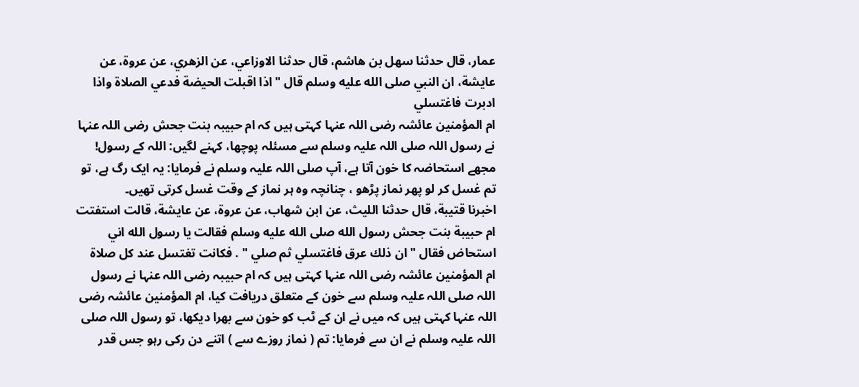عمار، قال حدثنا سهل بن هاشم، قال حدثنا الاوزاعي، عن الزهري، عن عروة، عن عايشة، ان النبي صلى الله عليه وسلم قال " اذا اقبلت الحيضة فدعي الصلاة واذا ادبرت فاغتسلي
ام المؤمنین عائشہ رضی اللہ عنہا کہتی ہیں کہ ام حبیبہ بنت جحش رضی اللہ عنہا نے رسول اللہ صلی اللہ علیہ وسلم سے مسئلہ پوچھا، کہنے لگیں: اللہ کے رسول! مجھے استحاضہ کا خون آتا ہے، آپ صلی اللہ علیہ وسلم نے فرمایا: یہ ایک رگ ہے، تو تم غسل کر لو پھر نماز پڑھو ، چنانچہ وہ ہر نماز کے وقت غسل کرتی تھیں۔
اخبرنا قتيبة، قال حدثنا الليث، عن ابن شهاب، عن عروة، عن عايشة، قالت استفتت ام حبيبة بنت جحش رسول الله صلى الله عليه وسلم فقالت يا رسول الله اني استحاض فقال " ان ذلك عرق فاغتسلي ثم صلي " . فكانت تغتسل عند كل صلاة
ام المؤمنین عائشہ رضی اللہ عنہا کہتی ہیں کہ ام حبیبہ رضی اللہ عنہا نے رسول اللہ صلی اللہ علیہ وسلم سے خون کے متعلق دریافت کیا، ام المؤمنین عائشہ رضی اللہ عنہا کہتی ہیں کہ میں نے ان کے ٹب کو خون سے بھرا دیکھا، تو رسول اللہ صلی اللہ علیہ وسلم نے ان سے فرمایا: تم ( نماز روزے سے ) اتنے دن رکی رہو جس قدر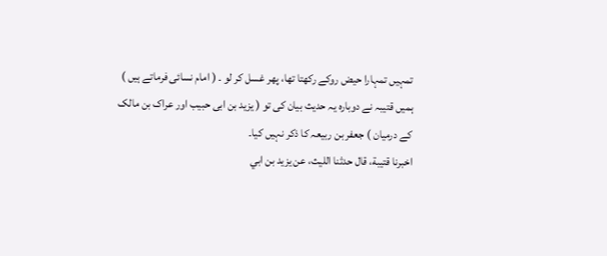تمہیں تمہارا حیض روکے رکھتا تھا، پھر غسل کر لو ۔ ( امام نسائی فرماتے ہیں ) ہمیں قتیبہ نے دوبارہ یہ حدیث بیان کی تو ( یزید بن ابی حبیب اور عراک بن مالک کے درمیان ) جعفر بن ربیعہ کا ذکر نہیں کیا۔
اخبرنا قتيبة، قال حدثنا الليث، عن يزيد بن ابي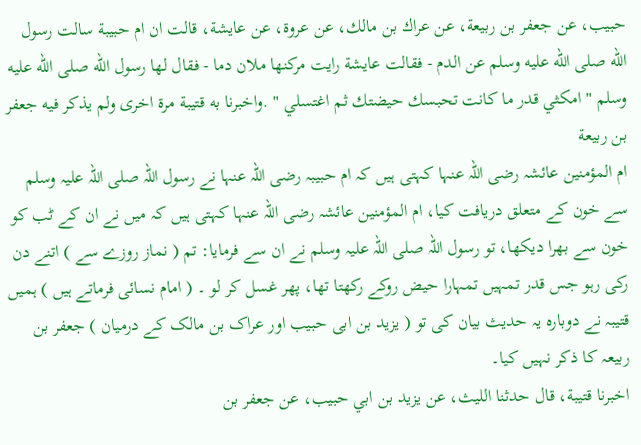حبيب، عن جعفر بن ربيعة، عن عراك بن مالك، عن عروة، عن عايشة، قالت ان ام حبيبة سالت رسول الله صلى الله عليه وسلم عن الدم - فقالت عايشة رايت مركنها ملان دما - فقال لها رسول الله صلى الله عليه وسلم " امكثي قدر ما كانت تحبسك حيضتك ثم اغتسلي " .واخبرنا به قتيبة مرة اخرى ولم يذكر فيه جعفر بن ربيعة
ام المؤمنین عائشہ رضی اللہ عنہا کہتی ہیں کہ ام حبیبہ رضی اللہ عنہا نے رسول اللہ صلی اللہ علیہ وسلم سے خون کے متعلق دریافت کیا، ام المؤمنین عائشہ رضی اللہ عنہا کہتی ہیں کہ میں نے ان کے ٹب کو خون سے بھرا دیکھا، تو رسول اللہ صلی اللہ علیہ وسلم نے ان سے فرمایا: تم ( نماز روزے سے ) اتنے دن رکی رہو جس قدر تمہیں تمہارا حیض روکے رکھتا تھا، پھر غسل کر لو ۔ ( امام نسائی فرماتے ہیں ) ہمیں قتیبہ نے دوبارہ یہ حدیث بیان کی تو ( یزید بن ابی حبیب اور عراک بن مالک کے درمیان ) جعفر بن ربیعہ کا ذکر نہیں کیا۔
اخبرنا قتيبة، قال حدثنا الليث، عن يزيد بن ابي حبيب، عن جعفر بن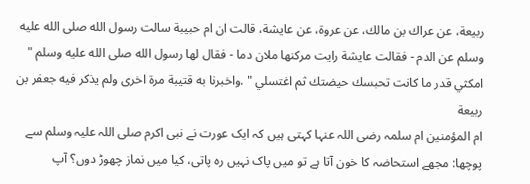ربيعة، عن عراك بن مالك، عن عروة، عن عايشة، قالت ان ام حبيبة سالت رسول الله صلى الله عليه وسلم عن الدم - فقالت عايشة رايت مركنها ملان دما - فقال لها رسول الله صلى الله عليه وسلم " امكثي قدر ما كانت تحبسك حيضتك ثم اغتسلي " .واخبرنا به قتيبة مرة اخرى ولم يذكر فيه جعفر بن ربيعة
ام المؤمنین ام سلمہ رضی اللہ عنہا کہتی ہیں کہ ایک عورت نے نبی اکرم صلی اللہ علیہ وسلم سے پوچھا: مجھے استحاضہ کا خون آتا ہے تو میں پاک نہیں رہ پاتی، کیا میں نماز چھوڑ دوں؟ آپ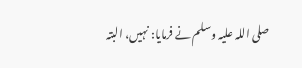صلی اللہ علیہ وسلم نے فرمایا: نہیں، البتہ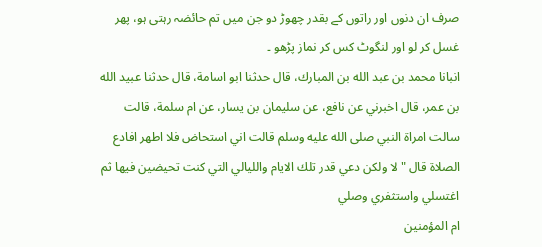صرف ان دنوں اور راتوں کے بقدر چھوڑ دو جن میں تم حائضہ رہتی ہو، پھر غسل کر لو اور لنگوٹ کس کر نماز پڑھو ۔
انبانا محمد بن عبد الله بن المبارك، قال حدثنا ابو اسامة، قال حدثنا عبيد الله بن عمر، قال اخبرني عن نافع، عن سليمان بن يسار، عن ام سلمة، قالت سالت امراة النبي صلى الله عليه وسلم قالت اني استحاض فلا اطهر افادع الصلاة قال " لا ولكن دعي قدر تلك الايام والليالي التي كنت تحيضين فيها ثم اغتسلي واستثفري وصلي
ام المؤمنین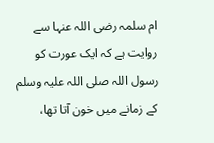ام سلمہ رضی اللہ عنہا سے روایت ہے کہ ایک عورت کو رسول اللہ صلی اللہ علیہ وسلم کے زمانے میں خون آتا تھا،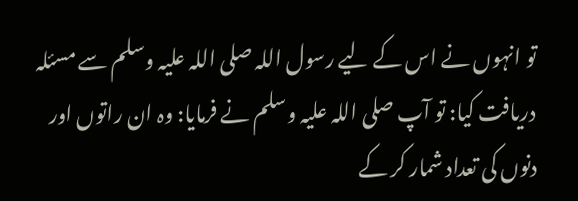تو انہوں نے اس کے لیے رسول اللہ صلی اللہ علیہ وسلم سے مسئلہ دریافت کیا: تو آپ صلی اللہ علیہ وسلم نے فرمایا: وہ ان راتوں اور دنوں کی تعداد شمار کر کے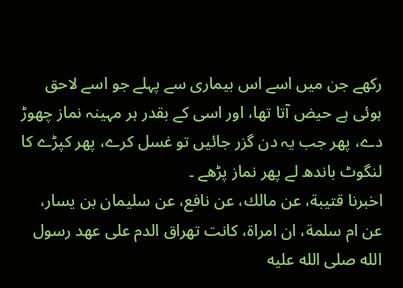رکھے جن میں اسے اس بیماری سے پہلے جو اسے لاحق ہوئی ہے حیض آتا تھا، اور اسی کے بقدر ہر مہینہ نماز چھوڑ دے، پھر جب یہ دن گزر جائیں تو غسل کرے، پھر کپڑے کا لنگوٹ باندھ لے پھر نماز پڑھے ۔
اخبرنا قتيبة، عن مالك، عن نافع، عن سليمان بن يسار، عن ام سلمة، ان امراة، كانت تهراق الدم على عهد رسول الله صلى الله عليه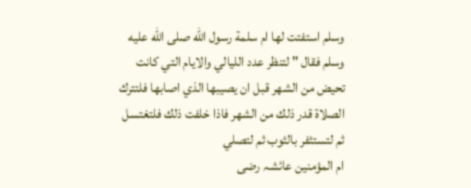وسلم استفتت لها ام سلمة رسول الله صلى الله عليه وسلم فقال " لتنظر عدد الليالي والايام التي كانت تحيض من الشهر قبل ان يصيبها الذي اصابها فلتترك الصلاة قدر ذلك من الشهر فاذا خلفت ذلك فلتغتسل ثم لتستثفر بالثوب ثم لتصلي
ام المؤمنین عائشہ رضی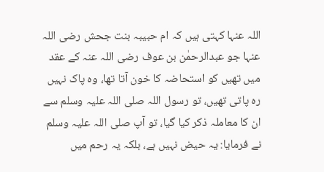اللہ عنہا کہتی ہیں کہ ام حبیبہ بنت جحش رضی اللہ عنہا جو عبدالرحمٰن بن عوف رضی اللہ عنہ کے عقد میں تھیں کو استحاضہ کا خون آتا تھا، وہ پاک نہیں رہ پاتی تھیں، تو رسول اللہ صلی اللہ علیہ وسلم سے ان کا معاملہ ذکر کیا گیا، تو آپ صلی اللہ علیہ وسلم نے فرمایا: یہ حیض نہیں ہے، بلکہ یہ رحم میں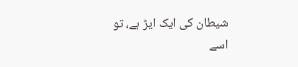شیطان کی ایک ایڑ ہے، تو اسے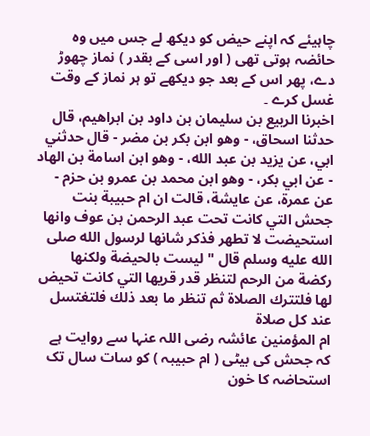چاہیئے کہ اپنے حیض کو دیکھ لے جس میں وہ حائضہ ہوتی تھی ( اور اسی کے بقدر ) نماز چھوڑ دے، پھر اس کے بعد جو دیکھے تو ہر نماز کے وقت غسل کرے ۔
اخبرنا الربيع بن سليمان بن داود بن ابراهيم، قال حدثنا اسحاق، - وهو ابن بكر بن مضر - قال حدثني ابي، عن يزيد بن عبد الله، - وهو ابن اسامة بن الهاد - عن ابي بكر، - وهو ابن محمد بن عمرو بن حزم - عن عمرة، عن عايشة، قالت ان ام حبيبة بنت جحش التي كانت تحت عبد الرحمن بن عوف وانها استحيضت لا تطهر فذكر شانها لرسول الله صلى الله عليه وسلم قال " ليست بالحيضة ولكنها ركضة من الرحم لتنظر قدر قريها التي كانت تحيض لها فلتترك الصلاة ثم تنظر ما بعد ذلك فلتغتسل عند كل صلاة
ام المؤمنین عائشہ رضی اللہ عنہا سے روایت ہے کہ جحش کی بیٹی ( ام حبیبہ ) کو سات سال تک استحاضہ کا خون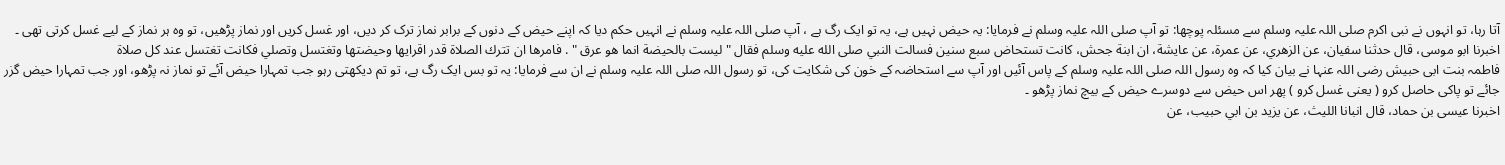آتا رہا، تو انہوں نے نبی اکرم صلی اللہ علیہ وسلم سے مسئلہ پوچھا: تو آپ صلی اللہ علیہ وسلم نے فرمایا: یہ حیض نہیں ہے، یہ تو ایک رگ ہے ، آپ صلی اللہ علیہ وسلم نے انہیں حکم دیا کہ اپنے حیض کے دنوں کے برابر نماز ترک کر دیں، اور غسل کریں اور نماز پڑھیں، تو وہ ہر نماز کے لیے غسل کرتی تھی ۔
اخبرنا ابو موسى، قال حدثنا سفيان، عن الزهري، عن عمرة، عن عايشة، ان ابنة جحش، كانت تستحاض سبع سنين فسالت النبي صلى الله عليه وسلم فقال " ليست بالحيضة انما هو عرق " . فامرها ان تترك الصلاة قدر اقرايها وحيضتها وتغتسل وتصلي فكانت تغتسل عند كل صلاة
فاطمہ بنت ابی حبیش رضی اللہ عنہا نے بیان کیا کہ وہ رسول اللہ صلی اللہ علیہ وسلم کے پاس آئیں اور آپ سے استحاضہ کے خون کی شکایت کی، تو رسول اللہ صلی اللہ علیہ وسلم نے ان سے فرمایا: یہ تو بس ایک رگ ہے، تو تم دیکھتی رہو جب تمہارا حیض آئے تو نماز نہ پڑھو، اور جب تمہارا حیض گزر جائے تو پاکی حاصل کرو ( یعنی غسل کرو ) پھر اس حیض سے دوسرے حیض کے بیچ نماز پڑھو ۔
اخبرنا عيسى بن حماد، قال انبانا الليث، عن يزيد بن ابي حبيب، عن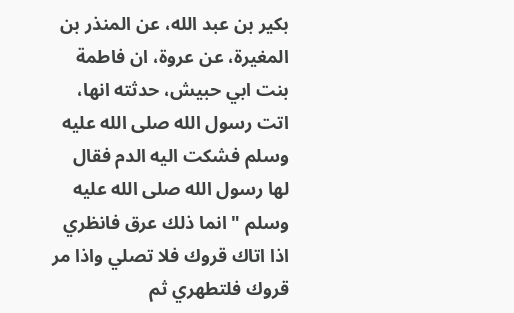بكير بن عبد الله، عن المنذر بن المغيرة، عن عروة، ان فاطمة بنت ابي حبيش، حدثته انها، اتت رسول الله صلى الله عليه وسلم فشكت اليه الدم فقال لها رسول الله صلى الله عليه وسلم " انما ذلك عرق فانظري اذا اتاك قروك فلا تصلي واذا مر قروك فلتطهري ثم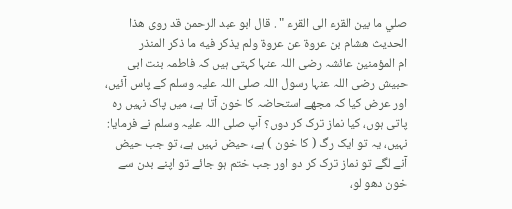صلي ما بين القرء الى القرء " . قال ابو عبد الرحمن قد روى هذا الحديث هشام بن عروة عن عروة ولم يذكر فيه ما ذكر المنذر
ام المؤمنین عائشہ رضی اللہ عنہا کہتی ہیں کہ فاطمہ بنت ابی حبیش رضی اللہ عنہا رسول اللہ صلی اللہ علیہ وسلم کے پاس آئیں، اور عرض کیا کہ مجھے استحاضہ کا خون آتا ہے، میں پاک نہیں رہ پاتی ہوں، کیا نماز ترک کر دوں؟ آپ صلی اللہ علیہ وسلم نے فرمایا: نہیں، یہ تو ایک رگ ( کا خون ) ہے، حیض نہیں ہے، تو جب حیض آنے لگے تو نماز ترک کر دو اور جب ختم ہو جائے تو اپنے بدن سے خون دھو لو،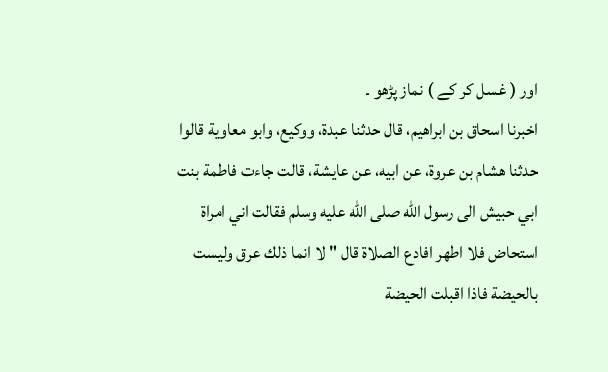اور ( غسل کر کے ) نماز پڑھو ۔
اخبرنا اسحاق بن ابراهيم، قال حدثنا عبدة، ووكيع، وابو معاوية قالوا حدثنا هشام بن عروة، عن ابيه، عن عايشة، قالت جاءت فاطمة بنت ابي حبيش الى رسول الله صلى الله عليه وسلم فقالت اني امراة استحاض فلا اطهر افادع الصلاة قال " لا انما ذلك عرق وليست بالحيضة فاذا اقبلت الحيضة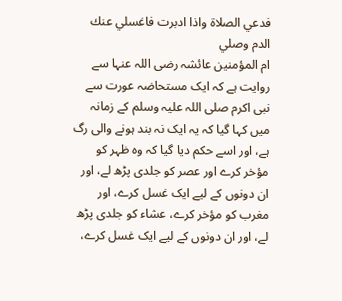فدعي الصلاة واذا ادبرت فاغسلي عنك الدم وصلي
ام المؤمنین عائشہ رضی اللہ عنہا سے روایت ہے کہ ایک مستحاضہ عورت سے نبی اکرم صلی اللہ علیہ وسلم کے زمانہ میں کہا گیا کہ یہ ایک نہ بند ہونے والی رگ ہے، اور اسے حکم دیا گیا کہ وہ ظہر کو مؤخر کرے اور عصر کو جلدی پڑھ لے، اور ان دونوں کے لیے ایک غسل کرے، اور مغرب کو مؤخر کرے، عشاء کو جلدی پڑھ لے، اور ان دونوں کے لیے ایک غسل کرے،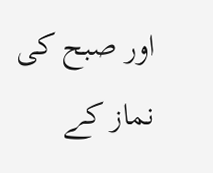اور صبح کی نماز کے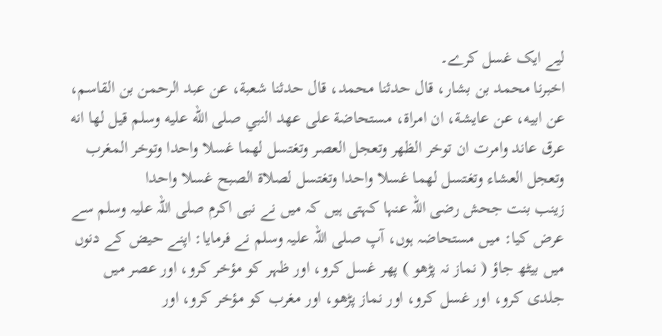لیے ایک غسل کرے۔
اخبرنا محمد بن بشار، قال حدثنا محمد، قال حدثنا شعبة، عن عبد الرحمن بن القاسم، عن ابيه، عن عايشة، ان امراة، مستحاضة على عهد النبي صلى الله عليه وسلم قيل لها انه عرق عاند وامرت ان توخر الظهر وتعجل العصر وتغتسل لهما غسلا واحدا وتوخر المغرب وتعجل العشاء وتغتسل لهما غسلا واحدا وتغتسل لصلاة الصبح غسلا واحدا
زینب بنت جحش رضی اللہ عنہا کہتی ہیں کہ میں نے نبی اکرم صلی اللہ علیہ وسلم سے عرض کیا: میں مستحاضہ ہوں، آپ صلی اللہ علیہ وسلم نے فرمایا: اپنے حیض کے دنوں میں بیٹھ جاؤ ( نماز نہ پڑھو ) پھر غسل کرو، اور ظہر کو مؤخر کرو، اور عصر میں جلدی کرو، اور غسل کرو، اور نماز پڑھو، اور مغرب کو مؤخر کرو، اور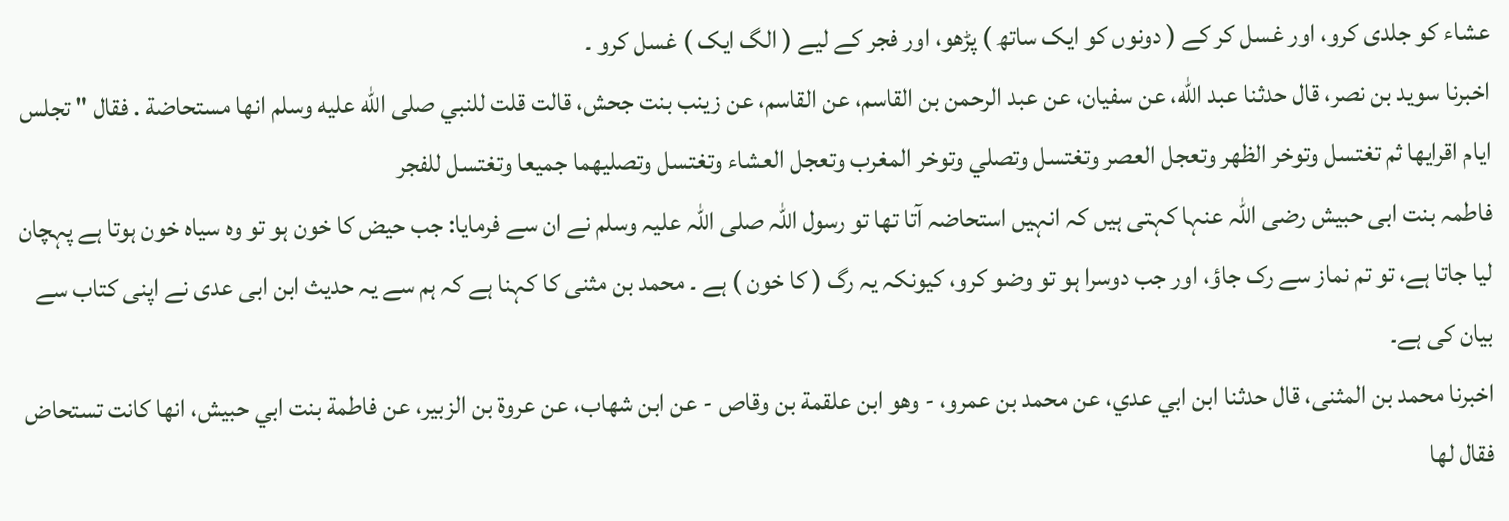عشاء کو جلدی کرو، اور غسل کر کے ( دونوں کو ایک ساتھ ) پڑھو، اور فجر کے لیے ( الگ ایک ) غسل کرو ۔
اخبرنا سويد بن نصر، قال حدثنا عبد الله، عن سفيان، عن عبد الرحمن بن القاسم، عن القاسم، عن زينب بنت جحش، قالت قلت للنبي صلى الله عليه وسلم انها مستحاضة . فقال " تجلس ايام اقرايها ثم تغتسل وتوخر الظهر وتعجل العصر وتغتسل وتصلي وتوخر المغرب وتعجل العشاء وتغتسل وتصليهما جميعا وتغتسل للفجر
فاطمہ بنت ابی حبیش رضی اللہ عنہا کہتی ہیں کہ انہیں استحاضہ آتا تھا تو رسول اللہ صلی اللہ علیہ وسلم نے ان سے فرمایا: جب حیض کا خون ہو تو وہ سیاہ خون ہوتا ہے پہچان لیا جاتا ہے، تو تم نماز سے رک جاؤ، اور جب دوسرا ہو تو وضو کرو، کیونکہ یہ رگ ( کا خون ) ہے ۔ محمد بن مثنی کا کہنا ہے کہ ہم سے یہ حدیث ابن ابی عدی نے اپنی کتاب سے بیان کی ہے۔
اخبرنا محمد بن المثنى، قال حدثنا ابن ابي عدي، عن محمد بن عمرو، - وهو ابن علقمة بن وقاص - عن ابن شهاب، عن عروة بن الزبير، عن فاطمة بنت ابي حبيش، انها كانت تستحاض فقال لها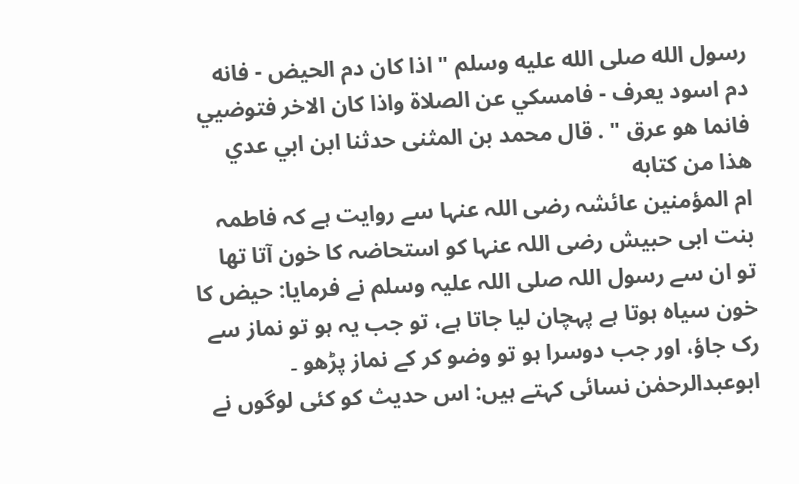رسول الله صلى الله عليه وسلم " اذا كان دم الحيض - فانه دم اسود يعرف - فامسكي عن الصلاة واذا كان الاخر فتوضيي فانما هو عرق " . قال محمد بن المثنى حدثنا ابن ابي عدي هذا من كتابه
ام المؤمنین عائشہ رضی اللہ عنہا سے روایت ہے کہ فاطمہ بنت ابی حبیش رضی اللہ عنہا کو استحاضہ کا خون آتا تھا تو ان سے رسول اللہ صلی اللہ علیہ وسلم نے فرمایا: حیض کا خون سیاہ ہوتا ہے پہچان لیا جاتا ہے، تو جب یہ ہو تو نماز سے رک جاؤ، اور جب دوسرا ہو تو وضو کر کے نماز پڑھو ۔ ابوعبدالرحمٰن نسائی کہتے ہیں: اس حدیث کو کئی لوگوں نے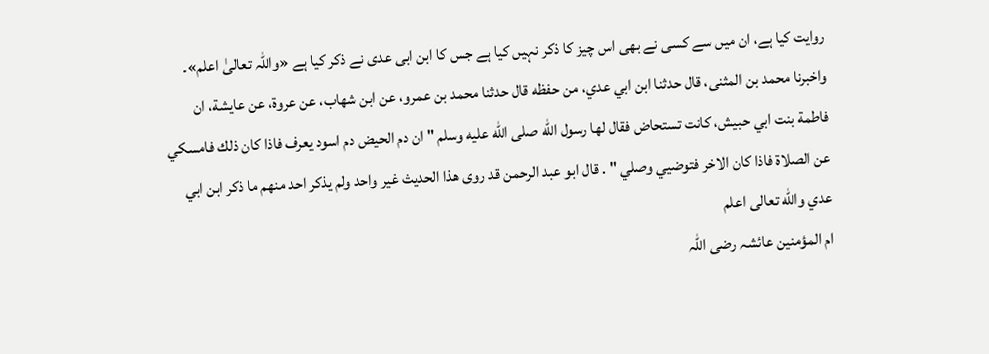روایت کیا ہے، ان میں سے کسی نے بھی اس چیز کا ذکر نہیں کیا ہے جس کا ابن ابی عدی نے ذکر کیا ہے «واللہ تعالیٰ اعلم»۔
واخبرنا محمد بن المثنى، قال حدثنا ابن ابي عدي، من حفظه قال حدثنا محمد بن عمرو، عن ابن شهاب، عن عروة، عن عايشة، ان فاطمة بنت ابي حبيش، كانت تستحاض فقال لها رسول الله صلى الله عليه وسلم " ان دم الحيض دم اسود يعرف فاذا كان ذلك فامسكي عن الصلاة فاذا كان الاخر فتوضيي وصلي " . قال ابو عبد الرحمن قد روى هذا الحديث غير واحد ولم يذكر احد منهم ما ذكر ابن ابي عدي والله تعالى اعلم
ام المؤمنین عائشہ رضی اللہ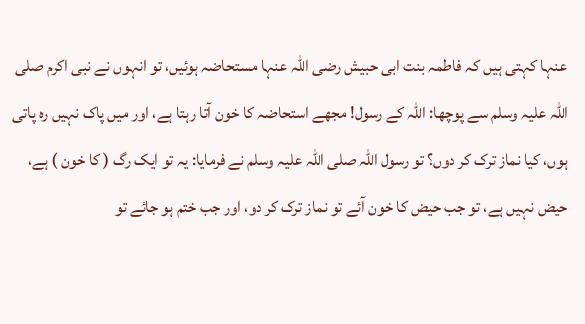عنہا کہتی ہیں کہ فاطمہ بنت ابی حبیش رضی اللہ عنہا مستحاضہ ہوئیں، تو انہوں نے نبی اکرم صلی اللہ علیہ وسلم سے پوچھا: اللہ کے رسول! مجھے استحاضہ کا خون آتا رہتا ہے، اور میں پاک نہیں رہ پاتی ہوں، کیا نماز ترک کر دوں؟ تو رسول اللہ صلی اللہ علیہ وسلم نے فرمایا: یہ تو ایک رگ ( کا خون ) ہے، حیض نہیں ہے، تو جب حیض کا خون آئے تو نماز ترک کر دو، اور جب ختم ہو جائے تو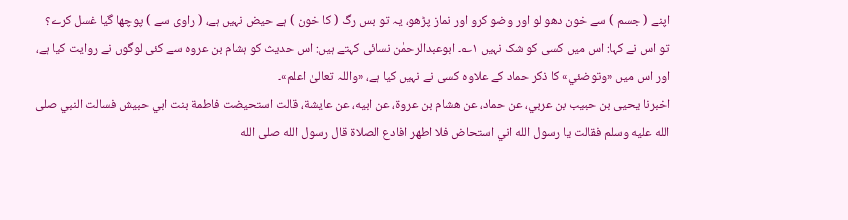اپنے ( جسم ) سے خون دھو لو اور وضو کرو اور نماز پڑھو، یہ تو بس رگ ( کا خون ) ہے حیض نہیں ہے، ( راوی سے ) پوچھا گیا غسل کرے؟ تو اس نے کہا: اس میں کسی کو شک نہیں ۱؎۔ ابوعبدالرحمٰن نسائی کہتے ہیں: اس حدیث کو ہشام بن عروہ سے کئی لوگوں نے روایت کیا ہے، اور اس میں «وتوضئي» کا ذکر حماد کے علاوہ کسی نے نہیں کیا ہے، «واللہ تعالیٰ اعلم»۔
اخبرنا يحيى بن حبيب بن عربي، عن حماد، عن هشام بن عروة، عن ابيه، عن عايشة، قالت استحيضت فاطمة بنت ابي حبيش فسالت النبي صلى الله عليه وسلم فقالت يا رسول الله اني استحاض فلا اطهر افادع الصلاة قال رسول الله صلى الله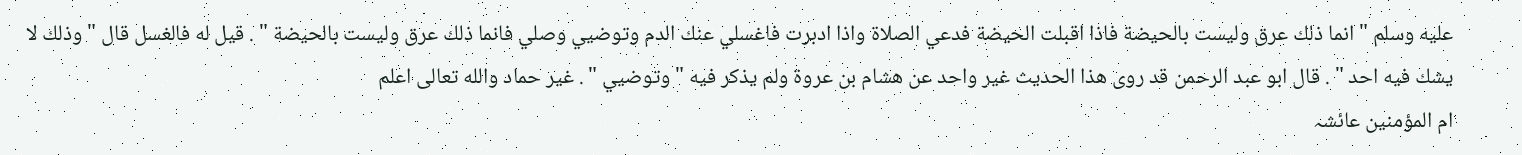عليه وسلم " انما ذلك عرق وليست بالحيضة فاذا اقبلت الحيضة فدعي الصلاة واذا ادبرت فاغسلي عنك الدم وتوضيي وصلي فانما ذلك عرق وليست بالحيضة " . قيل له فالغسل قال " وذلك لا يشك فيه احد " . قال ابو عبد الرحمن قد روى هذا الحديث غير واحد عن هشام بن عروة ولم يذكر فيه " وتوضيي " . غير حماد والله تعالى اعلم
ام المؤمنین عائشہ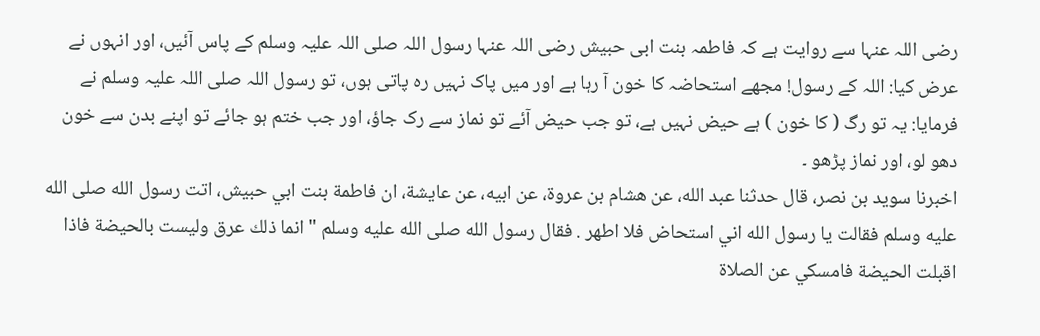رضی اللہ عنہا سے روایت ہے کہ فاطمہ بنت ابی حبیش رضی اللہ عنہا رسول اللہ صلی اللہ علیہ وسلم کے پاس آئیں، اور انہوں نے عرض کیا: اللہ کے رسول! مجھے استحاضہ کا خون آ رہا ہے اور میں پاک نہیں رہ پاتی ہوں، تو رسول اللہ صلی اللہ علیہ وسلم نے فرمایا: یہ تو رگ ( کا خون ) ہے حیض نہیں ہے، تو جب حیض آئے تو نماز سے رک جاؤ، اور جب ختم ہو جائے تو اپنے بدن سے خون دھو لو، اور نماز پڑھو ۔
اخبرنا سويد بن نصر، قال حدثنا عبد الله، عن هشام بن عروة، عن ابيه، عن عايشة، ان فاطمة بنت ابي حبيش، اتت رسول الله صلى الله عليه وسلم فقالت يا رسول الله اني استحاض فلا اطهر . فقال رسول الله صلى الله عليه وسلم " انما ذلك عرق وليست بالحيضة فاذا اقبلت الحيضة فامسكي عن الصلاة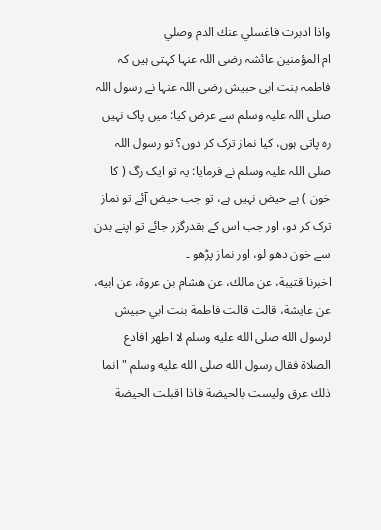واذا ادبرت فاغسلي عنك الدم وصلي
ام المؤمنین عائشہ رضی اللہ عنہا کہتی ہیں کہ فاطمہ بنت ابی حبیش رضی اللہ عنہا نے رسول اللہ صلی اللہ علیہ وسلم سے عرض کیا: میں پاک نہیں رہ پاتی ہوں، کیا نماز ترک کر دوں؟ تو رسول اللہ صلی اللہ علیہ وسلم نے فرمایا: یہ تو ایک رگ ( کا خون ) ہے حیض نہیں ہے، تو جب حیض آئے تو نماز ترک کر دو، اور جب اس کے بقدرگزر جائے تو اپنے بدن سے خون دھو لو، اور نماز پڑھو ۔
اخبرنا قتيبة، عن مالك، عن هشام بن عروة، عن ابيه، عن عايشة، قالت قالت فاطمة بنت ابي حبيش لرسول الله صلى الله عليه وسلم لا اطهر افادع الصلاة فقال رسول الله صلى الله عليه وسلم " انما ذلك عرق وليست بالحيضة فاذا اقبلت الحيضة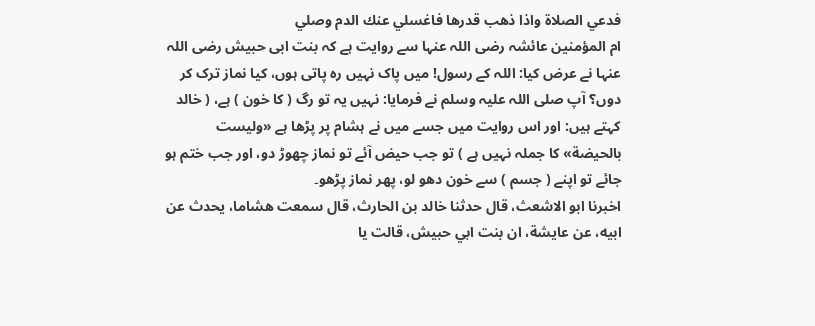فدعي الصلاة واذا ذهب قدرها فاغسلي عنك الدم وصلي
ام المؤمنین عائشہ رضی اللہ عنہا سے روایت ہے کہ بنت ابی حبیش رضی اللہ عنہا نے عرض کیا: اللہ کے رسول! میں پاک نہیں رہ پاتی ہوں، کیا نماز ترک کر دوں؟ آپ صلی اللہ علیہ وسلم نے فرمایا: نہیں یہ تو رگ ( کا خون ) ہے، ( خالد کہتے ہیں: اور اس روایت میں جسے میں نے ہشام پر پڑھا ہے «وليست بالحيضة» کا جملہ نہیں ہے ) تو جب حیض آئے تو نماز چھوڑ دو، اور جب ختم ہو جائے تو اپنے ( جسم ) سے خون دھو لو، پھر نماز پڑھو۔
اخبرنا ابو الاشعث، قال حدثنا خالد بن الحارث، قال سمعت هشاما، يحدث عن ابيه، عن عايشة، ان بنت ابي حبيش، قالت يا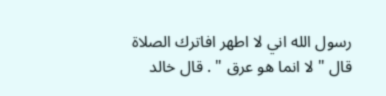رسول الله اني لا اطهر افاترك الصلاة قال " لا انما هو عرق " . قال خالد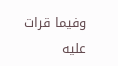وفيما قرات عليه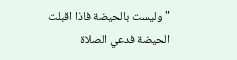" وليست بالحيضة فاذا اقبلت الحيضة فدعي الصلاة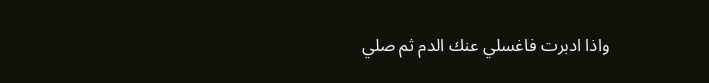واذا ادبرت فاغسلي عنك الدم ثم صلي